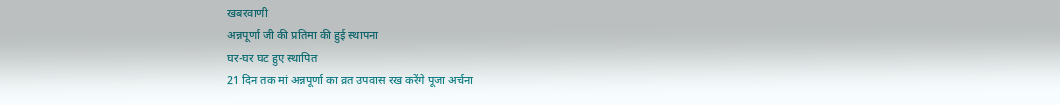खबरवाणी
अन्नपूर्णा जी की प्रतिमा की हुई स्थापना
घर-घर घट हुए स्थापित
21 दिन तक मां अन्नपूर्णा का व्रत उपवास रख करेंगे पूजा अर्चना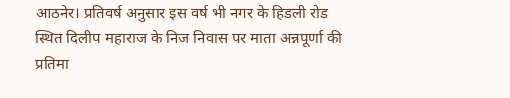आठनेर। प्रतिवर्ष अनुसार इस वर्ष भी नगर के हिडली रोड स्थित दिलीप महाराज के निज निवास पर माता अन्नपूर्णा की प्रतिमा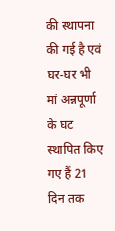की स्थापना की गई है एवं घर-घर भी मां अन्नपूर्णा के घट स्थापित किए गए हैं 21 दिन तक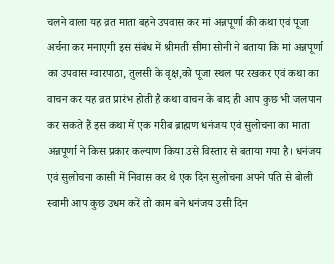चलने वाला यह व्रत माता बहने उपवास कर मां अन्नपूर्णा की कथा एवं पूजा अर्चना कर मनाएगी इस संबंध में श्रीमती सीमा सोनी ने बताया कि मां अन्नपूर्णा का उपवास ग्वारपाठा, तुलसी के वृक्ष,को पूजा स्थल पर रखकर एवं कथा का वाचन कर यह व्रत प्रारंभ होती है कथा वाचन के बाद ही आप कुछ भी जलपान कर सकते हैं इस कथा में एक गरीब ब्राह्मण धनंजय एवं सुलोचना का माता अन्नपूर्णा ने किस प्रकार कल्याण किया उसे विस्तार से बताया गया है। धनंजय एवं सुलोचना कासी में निवास कर थे एक दिन सुलोचना अपने पति से बोली स्वामी आप कुछ उधम करें तो काम बने धनंजय उसी दिन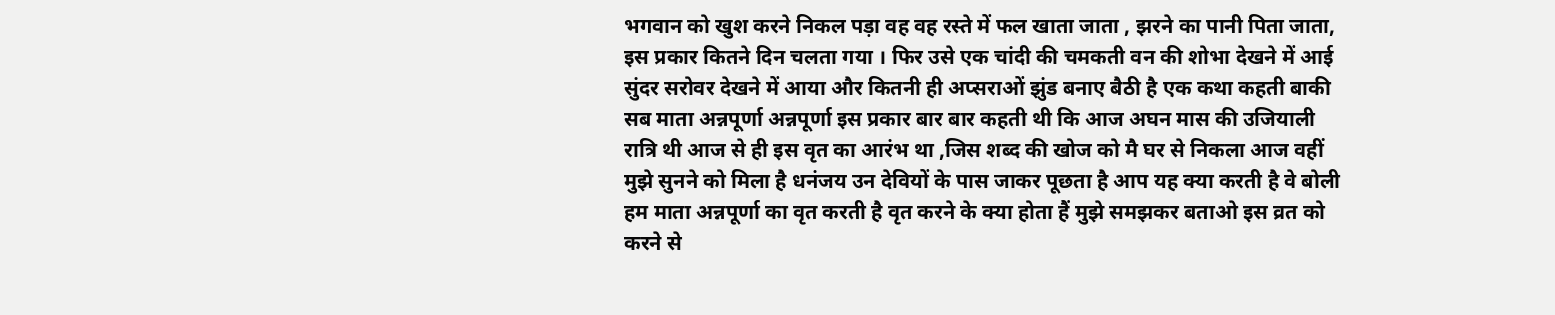भगवान को खुश करने निकल पड़ा वह वह रस्ते में फल खाता जाता , झरने का पानी पिता जाता, इस प्रकार कितने दिन चलता गया । फिर उसे एक चांदी की चमकती वन की शोभा देखने में आई सुंदर सरोवर देखने में आया और कितनी ही अप्सराओं झुंड बनाए बैठी है एक कथा कहती बाकी सब माता अन्नपूर्णा अन्नपूर्णा इस प्रकार बार बार कहती थी कि आज अघन मास की उजियाली रात्रि थी आज से ही इस वृत का आरंभ था ,जिस शब्द की खोज को मै घर से निकला आज वहीं मुझे सुनने को मिला है धनंजय उन देवियों के पास जाकर पूछता है आप यह क्या करती है वे बोली हम माता अन्नपूर्णा का वृत करती है वृत करने के क्या होता हैं मुझे समझकर बताओ इस व्रत को करने से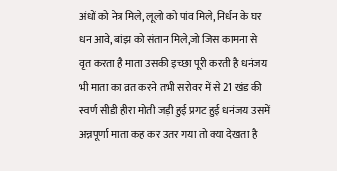अंधों को नेत्र मिले, लूलो को पांव मिले, निर्धन के घर धन आवे, बांझ को संतान मिले,जो जिस कामना से वृत करता है माता उसकी इच्छा पूरी करती है धनंजय भी माता का व्रत करने तभी सरोवर में से 21 खंड की स्वर्ण सीडी हीरा मोती जड़ी हुई प्रगट हुई धनंजय उसमें अन्नपूर्णा माता कह कर उतर गया तो क्या देखता है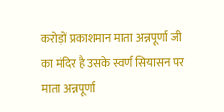करोड़ों प्रकाशमान माता अन्नपूर्णा जी का मंदिर है उसके स्वर्ण सियासन पर माता अन्नपूर्णा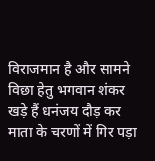विराजमान है और सामने विछा हेतु भगवान शंकर खड़े हैं धनंजय दौड़ कर माता के चरणों में गिर पड़ा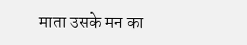माता उसके मन का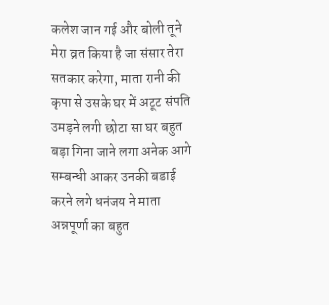कलेश जान गई और बोली तूने मेरा व्रत किया है जा संसार तेरा सतकार करेगा, माता रानी की कृपा से उसके घर में अटूट संपति उमड़ने लगी छोटा सा घर बहुत बड़ा गिना जाने लगा अनेक आगे सम्बन्धी आकर उनकी बडाई करने लगे धनंजय ने माता अन्नपूर्णा का बहुत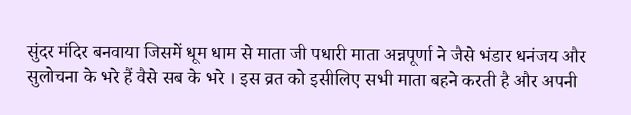सुंदर मंदिर बनवाया जिसमें धूम धाम से माता जी पधारी माता अन्नपूर्णा ने जैसे भंडार धनंजय और सुलोचना के भरे हैं वैसे सब के भरे । इस व्रत को इसीलिए सभी माता बहने करती है और अपनी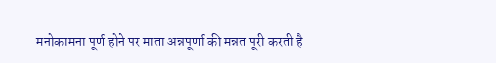मनोकामना पूर्ण होने पर माता अन्नपूर्णा की मन्नत पूरी करती है